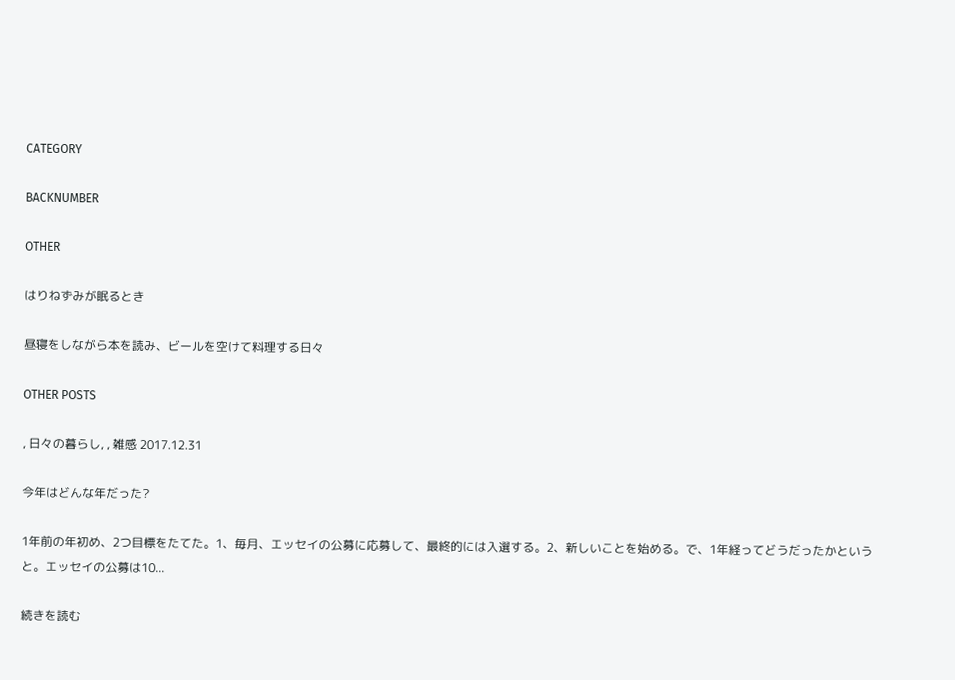CATEGORY

BACKNUMBER

OTHER

はりねずみが眠るとき

昼寝をしながら本を読み、ビールを空けて料理する日々

OTHER POSTS

, 日々の暮らし, , 雑感 2017.12.31

今年はどんな年だった?

1年前の年初め、2つ目標をたてた。1、毎月、エッセイの公募に応募して、最終的には入選する。2、新しいことを始める。で、1年経ってどうだったかというと。エッセイの公募は10...

続きを読む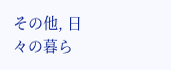その他, 日々の暮ら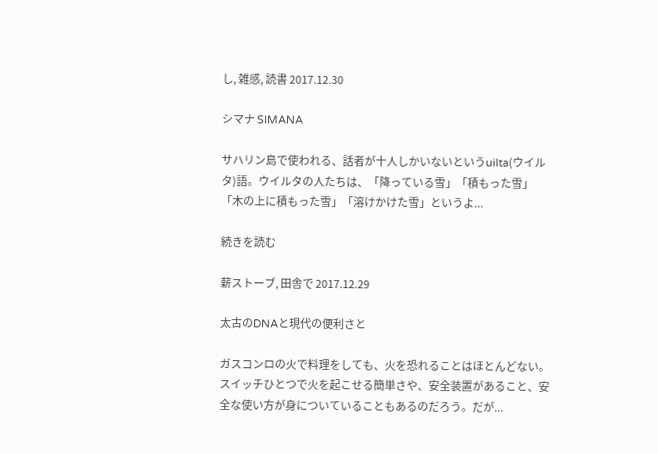し, 雑感, 読書 2017.12.30

シマナ SIMANA

サハリン島で使われる、話者が十人しかいないというuilta(ウイルタ)語。ウイルタの人たちは、「降っている雪」「積もった雪」「木の上に積もった雪」「溶けかけた雪」というよ...

続きを読む

薪ストーブ, 田舎で 2017.12.29

太古のDNAと現代の便利さと

ガスコンロの火で料理をしても、火を恐れることはほとんどない。スイッチひとつで火を起こせる簡単さや、安全装置があること、安全な使い方が身についていることもあるのだろう。だが...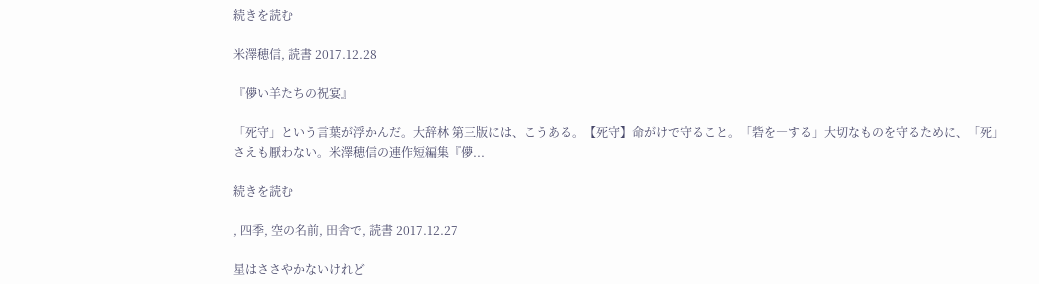続きを読む

米澤穂信, 読書 2017.12.28

『儚い羊たちの祝宴』

「死守」という言葉が浮かんだ。大辞林 第三版には、こうある。【死守】命がけで守ること。「砦を―する」大切なものを守るために、「死」さえも厭わない。米澤穂信の連作短編集『儚...

続きを読む

, 四季, 空の名前, 田舎で, 読書 2017.12.27

星はささやかないけれど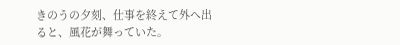きのうの夕刻、仕事を終えて外へ出ると、風花が舞っていた。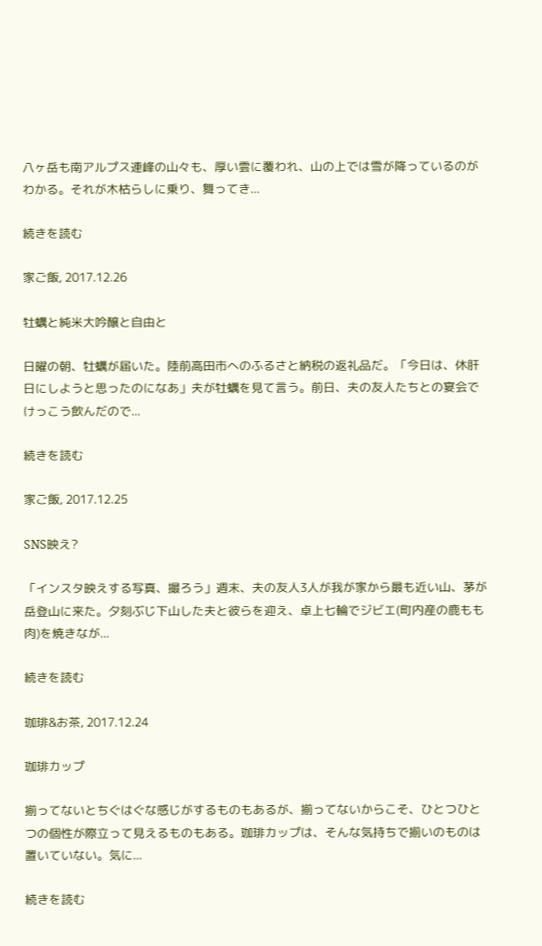八ヶ岳も南アルプス連峰の山々も、厚い雲に覆われ、山の上では雪が降っているのがわかる。それが木枯らしに乗り、舞ってき...

続きを読む

家ご飯, 2017.12.26

牡蠣と純米大吟醸と自由と

日曜の朝、牡蠣が届いた。陸前高田市へのふるさと納税の返礼品だ。「今日は、休肝日にしようと思ったのになあ」夫が牡蠣を見て言う。前日、夫の友人たちとの宴会でけっこう飲んだので...

続きを読む

家ご飯, 2017.12.25

SNS映え?

「インスタ映えする写真、撮ろう」週末、夫の友人3人が我が家から最も近い山、茅が岳登山に来た。夕刻ぶじ下山した夫と彼らを迎え、卓上七輪でジビエ(町内産の鹿もも肉)を焼きなが...

続きを読む

珈琲&お茶, 2017.12.24

珈琲カップ

揃ってないとちぐはぐな感じがするものもあるが、揃ってないからこそ、ひとつひとつの個性が際立って見えるものもある。珈琲カップは、そんな気持ちで揃いのものは置いていない。気に...

続きを読む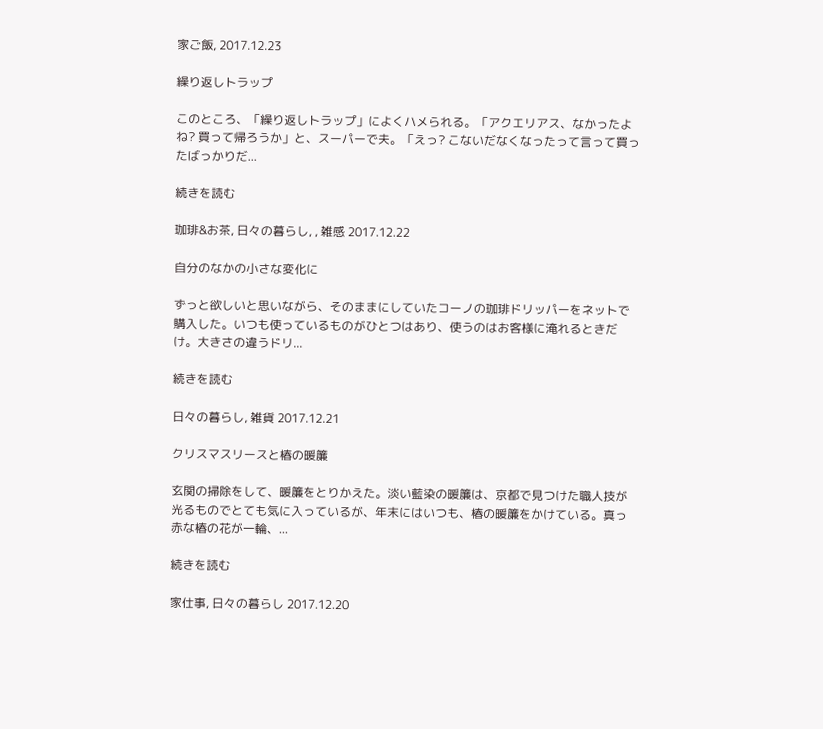家ご飯, 2017.12.23

繰り返しトラップ

このところ、「繰り返しトラップ」によくハメられる。「アクエリアス、なかったよね? 買って帰ろうか」と、スーパーで夫。「えっ? こないだなくなったって言って買ったばっかりだ...

続きを読む

珈琲&お茶, 日々の暮らし, , 雑感 2017.12.22

自分のなかの小さな変化に

ずっと欲しいと思いながら、そのままにしていたコーノの珈琲ドリッパーをネットで購入した。いつも使っているものがひとつはあり、使うのはお客様に淹れるときだけ。大きさの違うドリ...

続きを読む

日々の暮らし, 雑貨 2017.12.21

クリスマスリースと椿の暖簾

玄関の掃除をして、暖簾をとりかえた。淡い藍染の暖簾は、京都で見つけた職人技が光るものでとても気に入っているが、年末にはいつも、椿の暖簾をかけている。真っ赤な椿の花が一輪、...

続きを読む

家仕事, 日々の暮らし 2017.12.20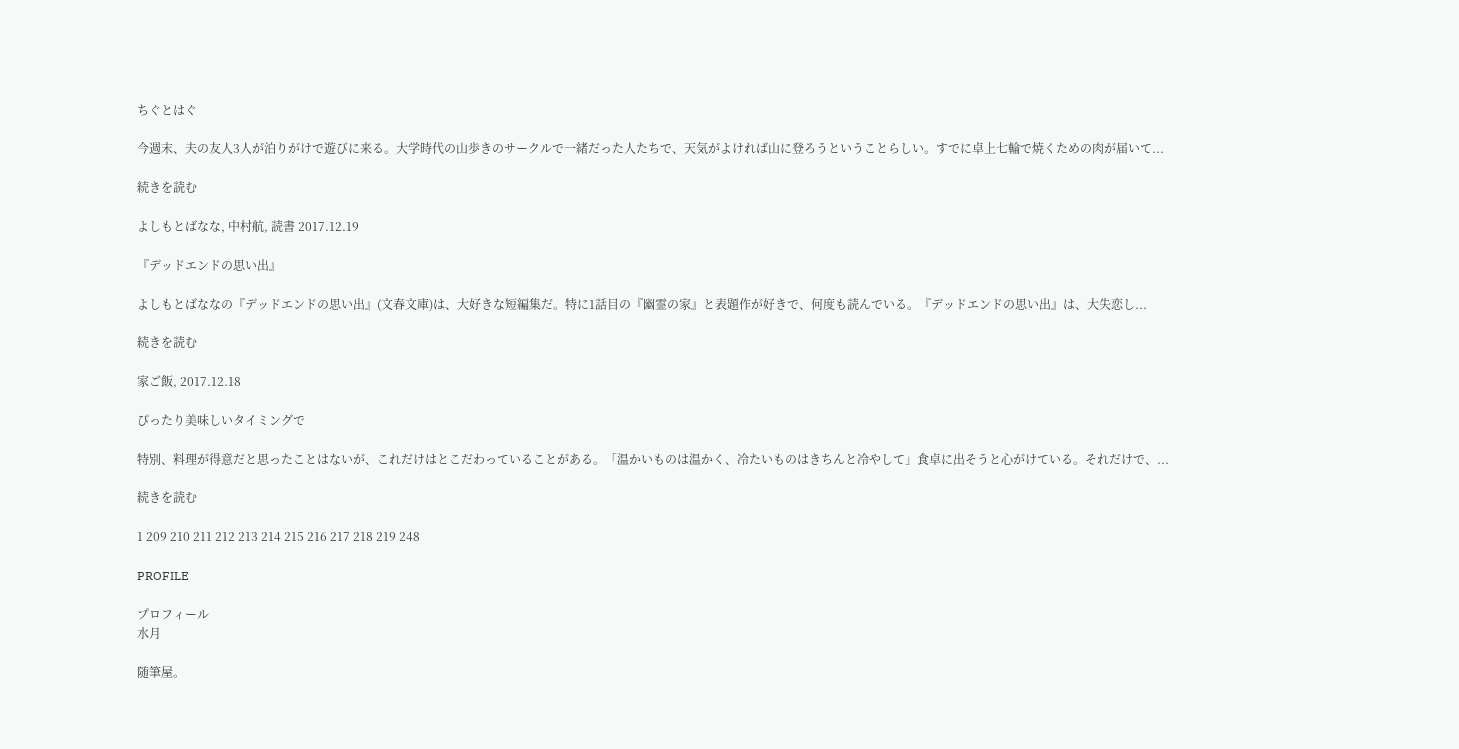ちぐとはぐ

今週末、夫の友人3人が泊りがけで遊びに来る。大学時代の山歩きのサークルで一緒だった人たちで、天気がよければ山に登ろうということらしい。すでに卓上七輪で焼くための肉が届いて...

続きを読む

よしもとばなな, 中村航, 読書 2017.12.19

『デッドエンドの思い出』

よしもとばななの『デッドエンドの思い出』(文春文庫)は、大好きな短編集だ。特に1話目の『幽霊の家』と表題作が好きで、何度も読んでいる。『デッドエンドの思い出』は、大失恋し...

続きを読む

家ご飯, 2017.12.18

ぴったり美味しいタイミングで

特別、料理が得意だと思ったことはないが、これだけはとこだわっていることがある。「温かいものは温かく、冷たいものはきちんと冷やして」食卓に出そうと心がけている。それだけで、...

続きを読む

1 209 210 211 212 213 214 215 216 217 218 219 248

PROFILE

プロフィール
水月

随筆屋。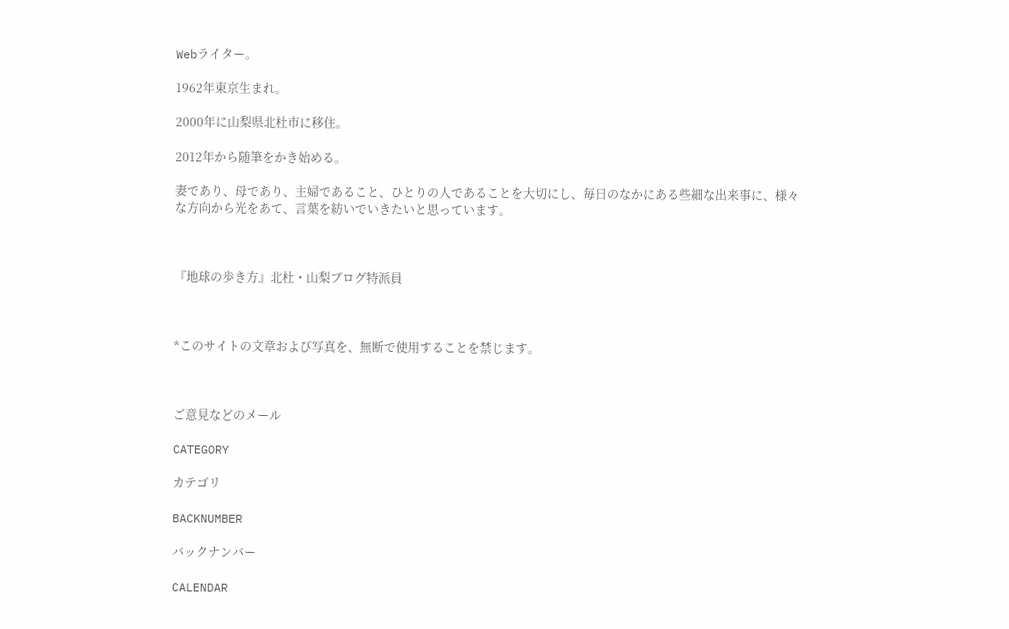Webライター。

1962年東京生まれ。

2000年に山梨県北杜市に移住。

2012年から随筆をかき始める。

妻であり、母であり、主婦であること、ひとりの人であることを大切にし、毎日のなかにある些細な出来事に、様々な方向から光をあて、言葉を紡いでいきたいと思っています。



『地球の歩き方』北杜・山梨ブログ特派員



*このサイトの文章および写真を、無断で使用することを禁じます。



ご意見などのメール

CATEGORY

カテゴリ

BACKNUMBER

バックナンバー

CALENDAR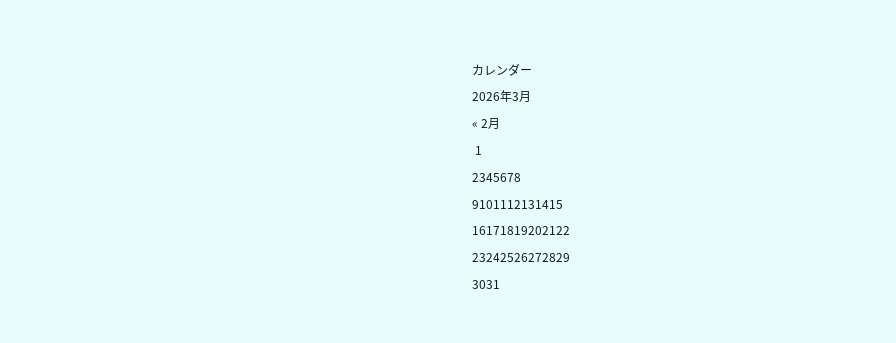カレンダー
2026年3月
« 2月
 1
2345678
9101112131415
16171819202122
23242526272829
3031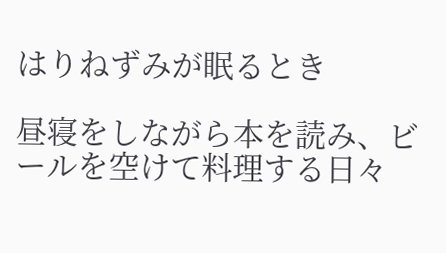はりねずみが眠るとき

昼寝をしながら本を読み、ビールを空けて料理する日々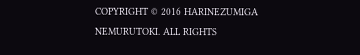COPYRIGHT © 2016 HARINEZUMIGA NEMURUTOKI. ALL RIGHTS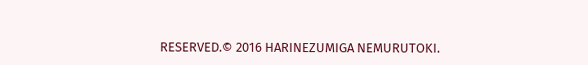RESERVED.© 2016 HARINEZUMIGA NEMURUTOKI.